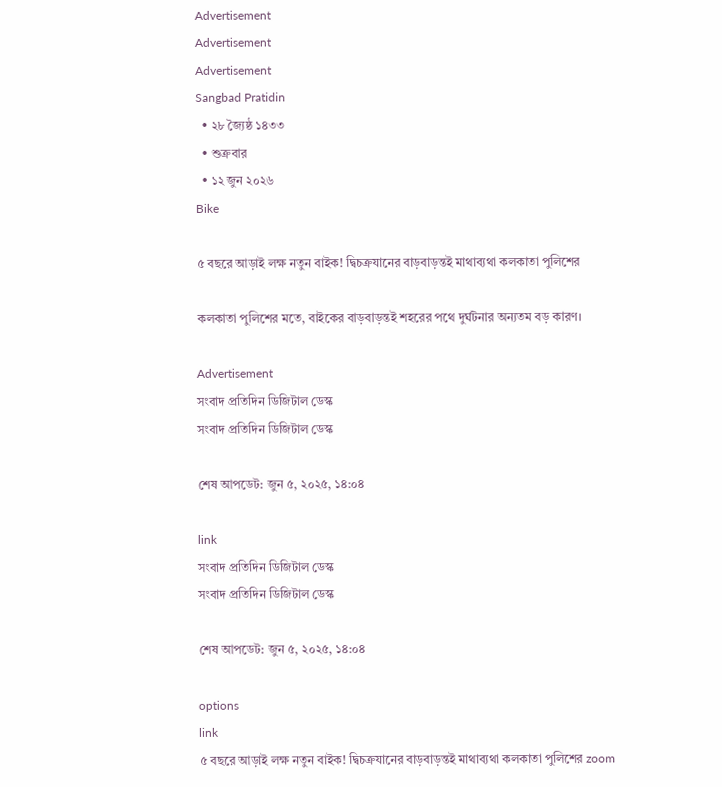Advertisement
Advertisement
Advertisement
Sangbad Pratidin
  • ২৮ জ্যৈষ্ঠ ১৪৩৩
  • শুক্রবার
  • ১২ জুন ২০২৬
Bike

৫ বছরে আড়াই লক্ষ নতুন বাইক! দ্বিচক্রযানের বাড়বাড়ন্তই মাথাব্যথা কলকাতা পুলিশের

কলকাতা পুলিশের মতে, বাইকের বাড়বাড়ন্তই শহরের পথে দুর্ঘটনার অন্যতম বড় কারণ।

Advertisement
সংবাদ প্রতিদিন ডিজিটাল ডেস্ক
সংবাদ প্রতিদিন ডিজিটাল ডেস্ক

শেষ আপডেট: জুন ৫, ২০২৫, ১৪:০৪

link
সংবাদ প্রতিদিন ডিজিটাল ডেস্ক
সংবাদ প্রতিদিন ডিজিটাল ডেস্ক

শেষ আপডেট: জুন ৫, ২০২৫, ১৪:০৪

options
link
৫ বছরে আড়াই লক্ষ নতুন বাইক! দ্বিচক্রযানের বাড়বাড়ন্তই মাথাব্যথা কলকাতা পুলিশের zoom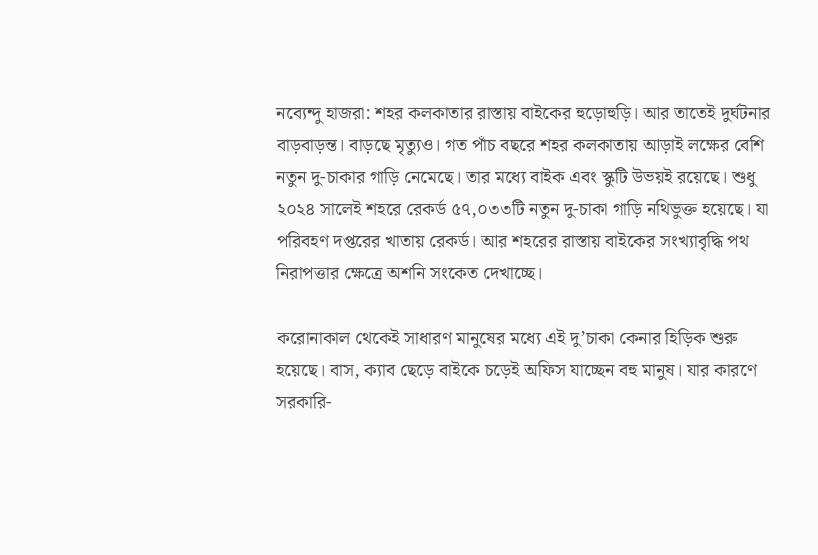নব্যেন্দু হাজরা: শহর কলকাতার রাস্তায় বাইকের হুড়োহুড়ি। আর তাতেই দুর্ঘটনার বাড়বাড়ন্ত। বাড়ছে মৃত্যুও। গত পাঁচ বছরে শহর কলকাতায় আড়াই লক্ষের বেশি নতুন দু-চাকার গাড়ি নেমেছে। তার মধ্যে বাইক এবং স্কুটি উভয়ই রয়েছে। শুধু ২০২৪ সালেই শহরে রেকর্ড ৫৭,০৩৩টি নতুন দু-চাকা গাড়ি নথিভুক্ত হয়েছে। যা পরিবহণ দপ্তরের খাতায় রেকর্ড। আর শহরের রাস্তায় বাইকের সংখ্যাবৃদ্ধি পথ নিরাপত্তার ক্ষেত্রে অশনি সংকেত দেখাচ্ছে।

করোনাকাল থেকেই সাধারণ মানুষের মধ্যে এই দু’চাকা কেনার হিড়িক শুরু হয়েছে। বাস, ক্যাব ছেড়ে বাইকে চড়েই অফিস যাচ্ছেন বহু মানুষ। যার কারণে সরকারি-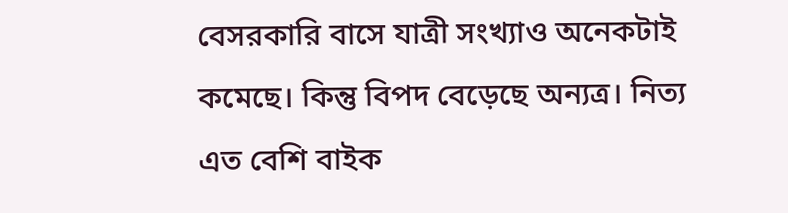বেসরকারি বাসে যাত্রী সংখ্যাও অনেকটাই কমেছে। কিন্তু বিপদ বেড়েছে অন্যত্র। নিত্য এত বেশি বাইক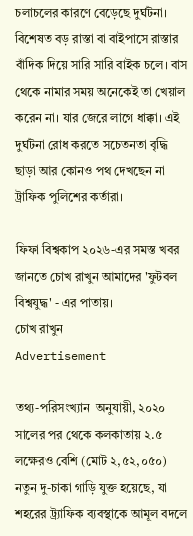চলাচলের কারণে বেড়েছে দুর্ঘটনা। বিশেষত বড় রাস্তা বা বাইপাসে রাস্তার বাঁদিক দিয়ে সারি সারি বাইক চলে। বাস থেকে নামার সময় অনেকেই তা খেয়াল করেন না। যার জেরে লাগে ধাক্কা। এই দুর্ঘটনা রোধ করতে সচেতনতা বৃদ্ধি ছাড়া আর কোনও পথ দেখছেন না ট্রাফিক পুলিশের কর্তারা।

ফিফা বিশ্বকাপ ২০২৬-এর সমস্ত খবর জানতে চোখ রাখুন আমাদের 'ফুটবল বিশ্বযুদ্ধ' - এর পাতায়।
চোখ রাখুন
Advertisement

তথ্য-পরিসংখ্যান  অনুযায়ী, ২০২০ সালের পর থেকে কলকাতায় ২.৫ লক্ষেরও বেশি (মোট ২,৫২,০৫০) নতুন দু-চাকা গাড়ি যুক্ত হয়েছে, যা শহরের ট্র্যাফিক ব্যবস্থাকে আমূল বদলে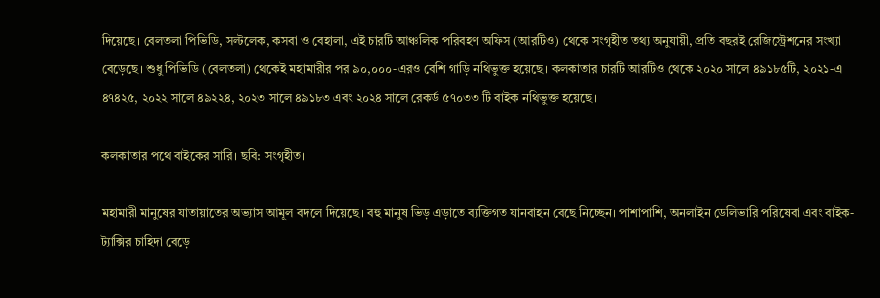দিয়েছে। বেলতলা পিভিডি, সল্টলেক, কসবা ও বেহালা, এই চারটি আঞ্চলিক পরিবহণ অফিস (আরটিও) থেকে সংগৃহীত তথ্য অনুযায়ী, প্রতি বছরই রেজিস্ট্রেশনের সংখ্যা বেড়েছে। শুধু পিভিডি (বেলতলা) থেকেই মহামারীর পর ৯০,০০০-এরও বেশি গাড়ি নথিভুক্ত হয়েছে। কলকাতার চারটি আরটিও থেকে ২০২০ সালে ৪৯১৮৫টি, ২০২১-এ ৪৭৪২৫, ২০২২ সালে ৪৯২২৪, ২০২৩ সালে ৪৯১৮৩ এবং ২০২৪ সালে রেকর্ড ৫৭০৩৩ টি বাইক নথিভুক্ত হয়েছে।

কলকাতার পথে বাইকের সারি। ছবি: সংগৃহীত।

মহামারী মানুষের যাতায়াতের অভ্যাস আমূল বদলে দিয়েছে। বহু মানুষ ভিড় এড়াতে ব্যক্তিগত যানবাহন বেছে নিচ্ছেন। পাশাপাশি, অনলাইন ডেলিভারি পরিষেবা এবং বাইক-ট্যাক্সির চাহিদা বেড়ে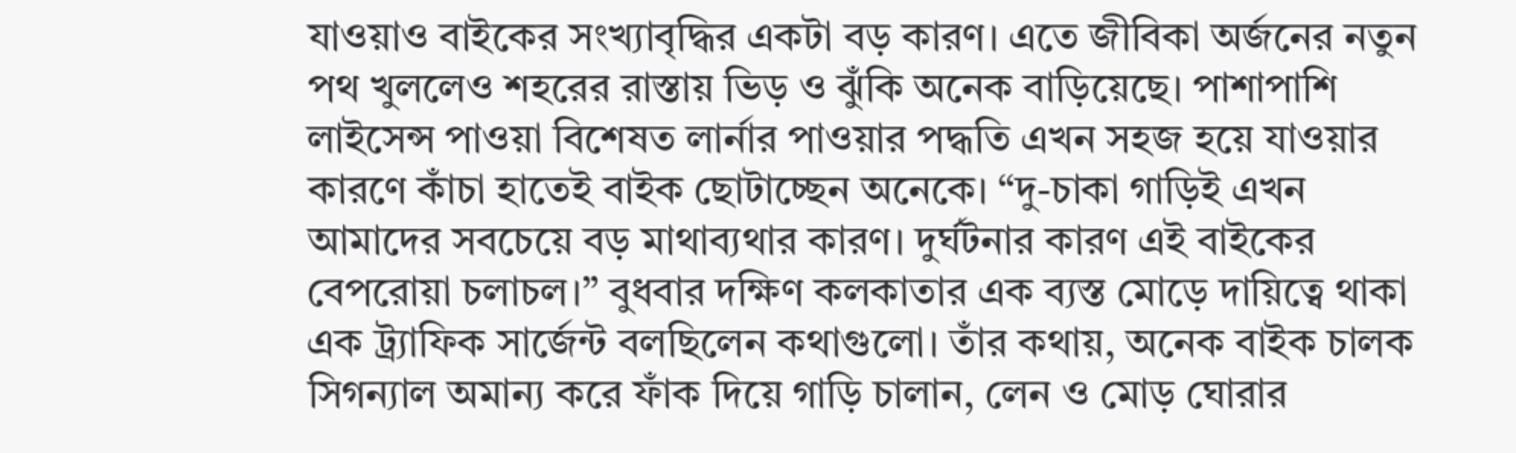যাওয়াও বাইকের সংখ্যাবৃদ্ধির একটা বড় কারণ। এতে জীবিকা অর্জনের নতুন পথ খুললেও শহরের রাস্তায় ভিড় ও ঝুঁকি অনেক বাড়িয়েছে। পাশাপাশি লাইসেন্স পাওয়া বিশেষত লার্নার পাওয়ার পদ্ধতি এখন সহজ হয়ে যাওয়ার কারণে কাঁচা হাতেই বাইক ছোটাচ্ছেন অনেকে। “দু-চাকা গাড়িই এখন আমাদের সবচেয়ে বড় মাথাব্যথার কারণ। দুর্ঘটনার কারণ এই বাইকের বেপরোয়া চলাচল।” বুধবার দক্ষিণ কলকাতার এক ব্যস্ত মোড়ে দায়িত্বে থাকা এক ট্র্যাফিক সার্জেন্ট বলছিলেন কথাগুলো। তাঁর কথায়, অনেক বাইক চালক সিগন্যাল অমান্য করে ফাঁক দিয়ে গাড়ি চালান, লেন ও মোড় ঘোরার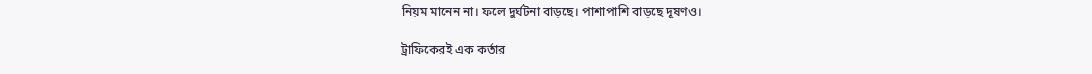নিয়ম মানেন না। ফলে দুর্ঘটনা বাড়ছে। পাশাপাশি বাড়ছে দূষণও।

ট্রাফিকেরই এক কর্তার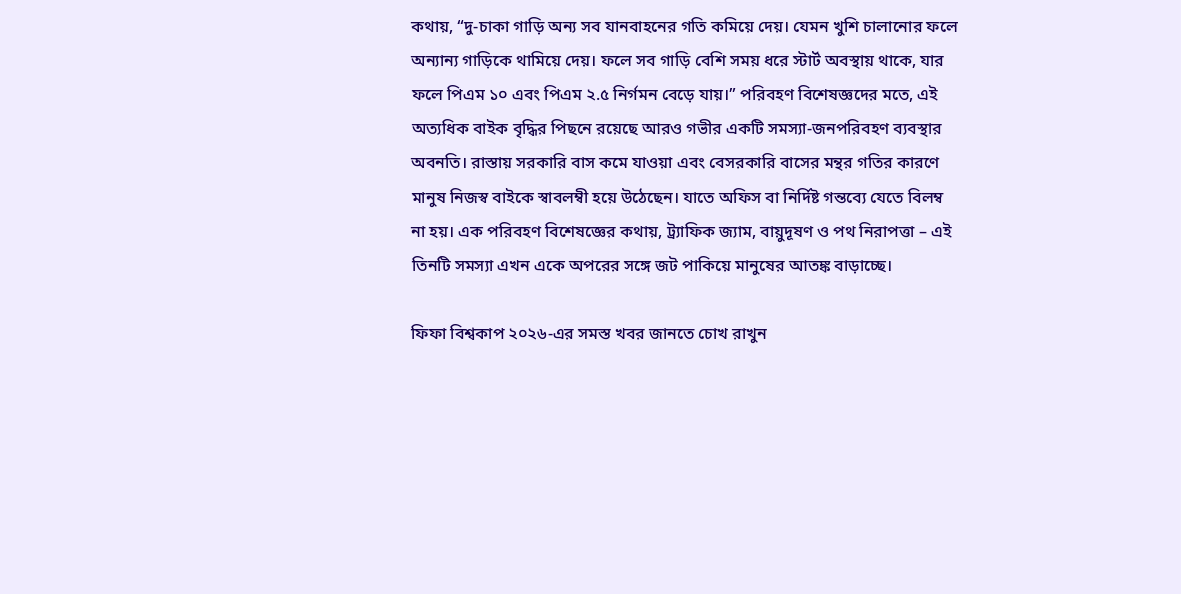কথায়, “দু-চাকা গাড়ি অন্য সব যানবাহনের গতি কমিয়ে দেয়। যেমন খুশি চালানোর ফলে অন্যান্য গাড়িকে থামিয়ে দেয়। ফলে সব গাড়ি বেশি সময় ধরে স্টার্ট অবস্থায় থাকে, যার ফলে পিএম ১০ এবং পিএম ২.৫ নির্গমন বেড়ে যায়।” পরিবহণ বিশেষজ্ঞদের মতে, এই অত্যধিক বাইক বৃদ্ধির পিছনে রয়েছে আরও গভীর একটি সমস্যা-জনপরিবহণ ব্যবস্থার অবনতি। রাস্তায় সরকারি বাস কমে যাওয়া এবং বেসরকারি বাসের মন্থর গতির কারণে মানুষ নিজস্ব বাইকে স্বাবলম্বী হয়ে উঠেছেন। যাতে অফিস বা নির্দিষ্ট গন্তব্যে যেতে বিলম্ব না হয়। এক পরিবহণ বিশেষজ্ঞের কথায়, ট্র্যাফিক জ্যাম, বায়ুদূষণ ও পথ নিরাপত্তা – এই তিনটি সমস্যা এখন একে অপরের সঙ্গে জট পাকিয়ে মানুষের আতঙ্ক বাড়াচ্ছে।

ফিফা বিশ্বকাপ ২০২৬-এর সমস্ত খবর জানতে চোখ রাখুন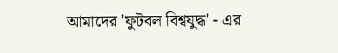আমাদের 'ফুটবল বিশ্বযুদ্ধ' - এর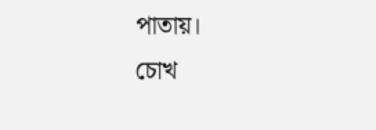পাতায়।
চোখ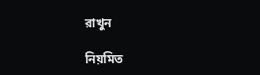রাখুন

নিয়মিত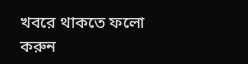খবরে থাকতে ফলো করুন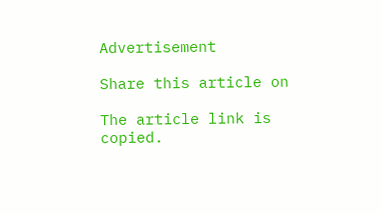Advertisement

Share this article on

The article link is copied.